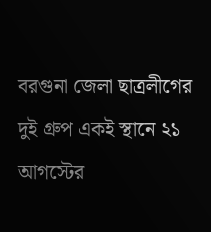বরগুনা জেলা ছাত্রলীগের দুই গ্রুপ একই স্থানে ২১ আগস্টের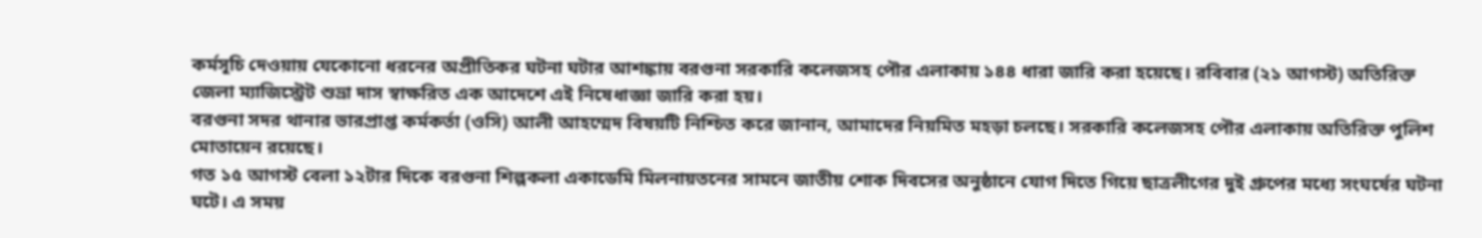কর্মসূচি দেওয়ায় যেকোনো ধরনের অপ্রীতিকর ঘটনা ঘটার আশঙ্কায় বরগুনা সরকারি কলেজসহ পৌর এলাকায় ১৪৪ ধারা জারি করা হয়েছে। রবিবার (২১ আগস্ট) অতিরিক্ত জেলা ম্যাজিস্ট্রেট শুভ্রা দাস স্বাক্ষরিত এক আদেশে এই নিষেধাজ্ঞা জারি করা হয়।
বরগুনা সদর থানার ভারপ্রাপ্ত কর্মকর্তা (ওসি) আলী আহম্মেদ বিষয়টি নিশ্চিত করে জানান, আমাদের নিয়মিত মহড়া চলছে। সরকারি কলেজসহ পৌর এলাকায় অতিরিক্ত পুলিশ মোতায়েন রয়েছে।
গত ১৫ আগস্ট বেলা ১২টার দিকে বরগুনা শিল্পকলা একাডেমি মিলনায়তনের সামনে জাতীয় শোক দিবসের অনুষ্ঠানে যোগ দিতে গিয়ে ছাত্রলীগের দুই গ্রুপের মধ্যে সংঘর্ষের ঘটনা ঘটে। এ সময়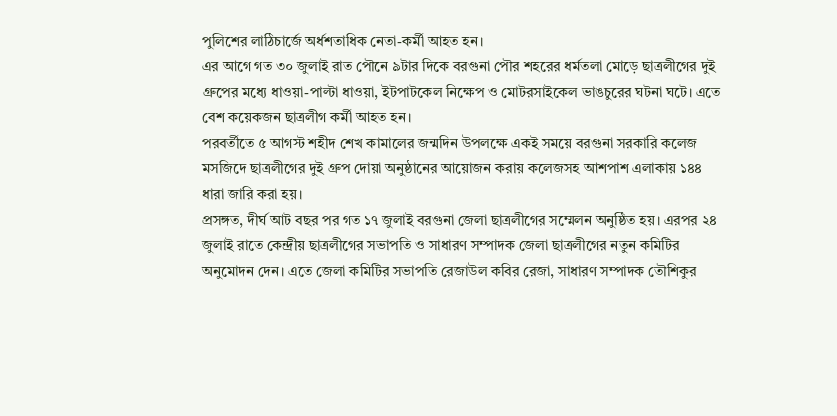পুলিশের লাঠিচার্জে অর্ধশতাধিক নেতা-কর্মী আহত হন।
এর আগে গত ৩০ জুলাই রাত পৌনে ৯টার দিকে বরগুনা পৌর শহরের ধর্মতলা মোড়ে ছাত্রলীগের দুই গ্রুপের মধ্যে ধাওয়া-পাল্টা ধাওয়া, ইটপাটকেল নিক্ষেপ ও মোটরসাইকেল ভাঙচুরের ঘটনা ঘটে। এতে বেশ কয়েকজন ছাত্রলীগ কর্মী আহত হন।
পরবর্তীতে ৫ আগস্ট শহীদ শেখ কামালের জন্মদিন উপলক্ষে একই সময়ে বরগুনা সরকারি কলেজ মসজিদে ছাত্রলীগের দুই গ্রুপ দোয়া অনুষ্ঠানের আয়োজন করায় কলেজসহ আশপাশ এলাকায় ১৪৪ ধারা জারি করা হয়।
প্রসঙ্গত, দীর্ঘ আট বছর পর গত ১৭ জুলাই বরগুনা জেলা ছাত্রলীগের সম্মেলন অনুষ্ঠিত হয়। এরপর ২৪ জুলাই রাতে কেন্দ্রীয় ছাত্রলীগের সভাপতি ও সাধারণ সম্পাদক জেলা ছাত্রলীগের নতুন কমিটির অনুমোদন দেন। এতে জেলা কমিটির সভাপতি রেজাউল কবির রেজা, সাধারণ সম্পাদক তৌশিকুর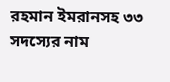রহমান ইমরানসহ ৩৩ সদস্যের নাম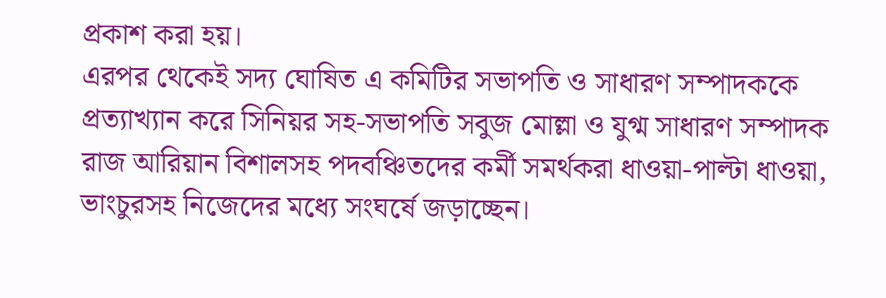প্রকাশ করা হয়।
এরপর থেকেই সদ্য ঘোষিত এ কমিটির সভাপতি ও সাধারণ সম্পাদককে প্রত্যাখ্যান করে সিনিয়র সহ-সভাপতি সবুজ মোল্লা ও যুগ্ম সাধারণ সম্পাদক রাজ আরিয়ান বিশালসহ পদবঞ্চিতদের কর্মী সমর্থকরা ধাওয়া-পাল্টা ধাওয়া, ভাংচুরসহ নিজেদের মধ্যে সংঘর্ষে জড়াচ্ছেন।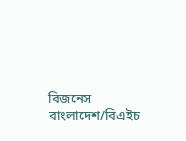বিজনেস বাংলাদেশ/বিএইচ